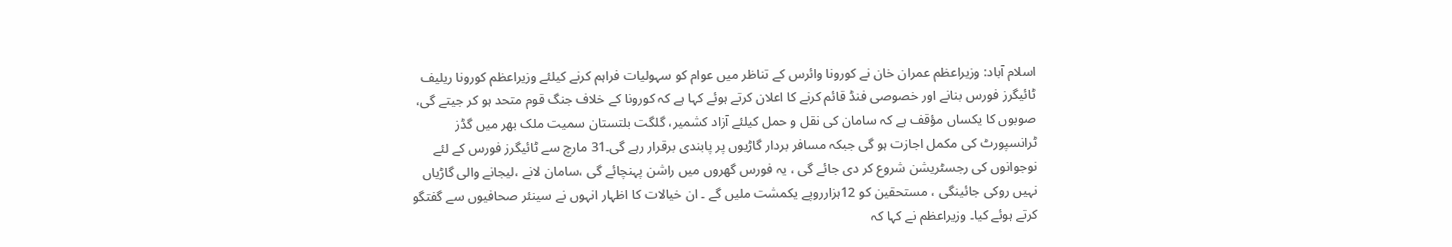اسلام آباد: وزیراعظم عمران خان نے کورونا وائرس کے تناظر میں عوام کو سہولیات فراہم کرنے کیلئے وزیراعظم کورونا ریلیف ٹائیگرز فورس بنانے اور خصوصی فنڈ قائم کرنے کا اعلان کرتے ہوئے کہا ہے کہ کورونا کے خلاف جنگ قوم متحد ہو کر جیتے گی، صوبوں کا یکساں مؤقف ہے کہ سامان کی نقل و حمل کیلئے آزاد کشمیر، گلگت بلتستان سمیت ملک بھر میں گڈز ٹرانسپورٹ کی مکمل اجازت ہو گی جبکہ مسافر بردار گاڑیوں پر پابندی برقرار رہے گی۔31 مارچ سے ٹائیگرز فورس کے لئے نوجوانوں کی رجسٹریشن شروع کر دی جائے گی ، یہ فورس گھروں میں راشن پہنچائے گی ،سامان لانے ،لیجانے والی گاڑیاں نہیں روکی جائینگی ، مستحقین کو 12ہزارروپے یکمشت ملیں گے ۔ ان خیالات کا اظہار انہوں نے سینئر صحافیوں سے گفتگو کرتے ہوئے کیا۔ وزیراعظم نے کہا کہ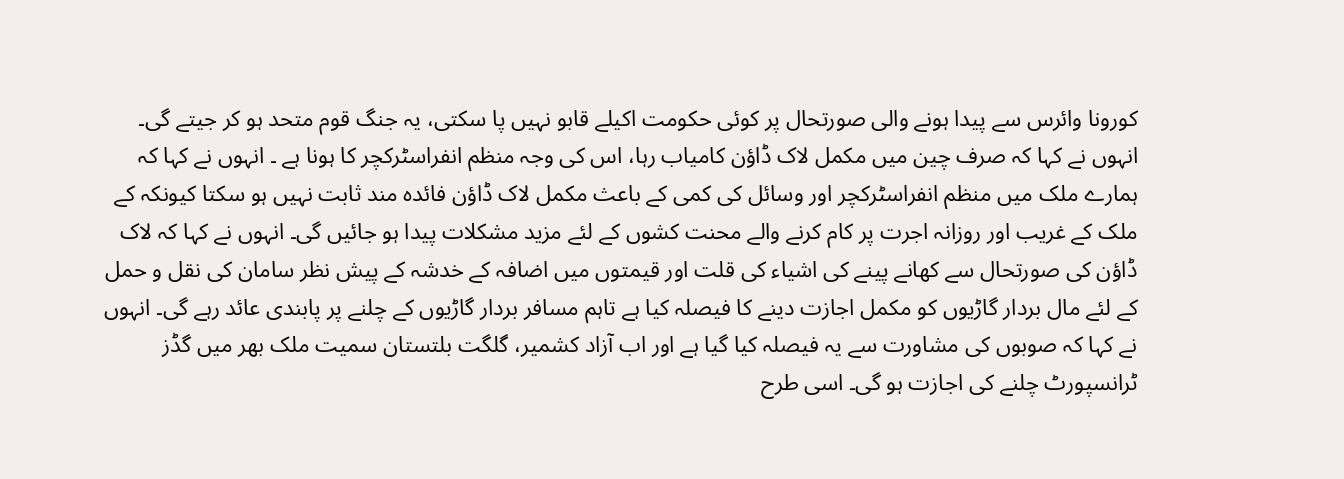کورونا وائرس سے پیدا ہونے والی صورتحال پر کوئی حکومت اکیلے قابو نہیں پا سکتی، یہ جنگ قوم متحد ہو کر جیتے گی۔ انہوں نے کہا کہ صرف چین میں مکمل لاک ڈاؤن کامیاب رہا، اس کی وجہ منظم انفراسٹرکچر کا ہونا ہے ۔ انہوں نے کہا کہ ہمارے ملک میں منظم انفراسٹرکچر اور وسائل کی کمی کے باعث مکمل لاک ڈاؤن فائدہ مند ثابت نہیں ہو سکتا کیونکہ کے ملک کے غریب اور روزانہ اجرت پر کام کرنے والے محنت کشوں کے لئے مزید مشکلات پیدا ہو جائیں گی۔ انہوں نے کہا کہ لاک ڈاؤن کی صورتحال سے کھانے پینے کی اشیاء کی قلت اور قیمتوں میں اضافہ کے خدشہ کے پیش نظر سامان کی نقل و حمل کے لئے مال بردار گاڑیوں کو مکمل اجازت دینے کا فیصلہ کیا ہے تاہم مسافر بردار گاڑیوں کے چلنے پر پابندی عائد رہے گی۔ انہوں نے کہا کہ صوبوں کی مشاورت سے یہ فیصلہ کیا گیا ہے اور اب آزاد کشمیر، گلگت بلتستان سمیت ملک بھر میں گڈز ٹرانسپورٹ چلنے کی اجازت ہو گی۔ اسی طرح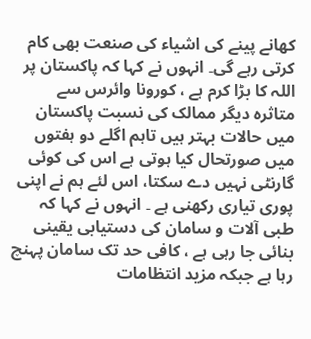کھانے پینے کی اشیاء کی صنعت بھی کام کرتی رہے گی۔ انہوں نے کہا کہ پاکستان پر اللہ کا بڑا کرم ہے ، کورونا وائرس سے متاثرہ دیگر ممالک کی نسبت پاکستان میں حالات بہتر ہیں تاہم اگلے دو ہفتوں میں صورتحال کیا ہوتی ہے اس کی کوئی گارنٹی نہیں دے سکتا، اس لئے ہم نے اپنی پوری تیاری رکھنی ہے ۔ انہوں نے کہا کہ طبی آلات و سامان کی دستیابی یقینی بنائی جا رہی ہے ، کافی حد تک سامان پہنچ رہا ہے جبکہ مزید انتظامات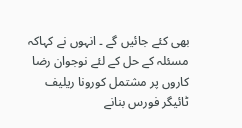بھی کئے جائیں گے ۔ انہوں نے کہاکہ مسئلہ کے حل کے لئے نوجوان رضا کاروں پر مشتمل کورونا ریلیف ٹائیگر فورس بنانے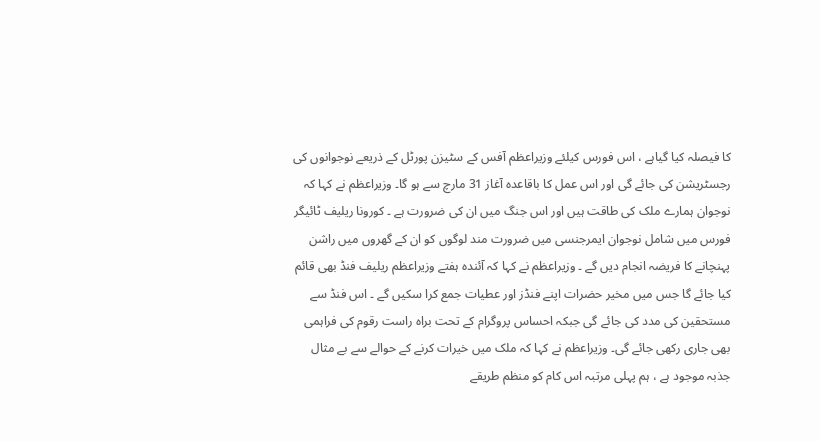کا فیصلہ کیا گیاہے ، اس فورس کیلئے وزیراعظم آفس کے سٹیزن پورٹل کے ذریعے نوجوانوں کی رجسٹریشن کی جائے گی اور اس عمل کا باقاعدہ آغاز 31 مارچ سے ہو گا۔ وزیراعظم نے کہا کہ نوجوان ہمارے ملک کی طاقت ہیں اور اس جنگ میں ان کی ضرورت ہے ۔ کورونا ریلیف ٹائیگر فورس میں شامل نوجوان ایمرجنسی میں ضرورت مند لوگوں کو ان کے گھروں میں راشن پہنچانے کا فریضہ انجام دیں گے ۔ وزیراعظم نے کہا کہ آئندہ ہفتے وزیراعظم ریلیف فنڈ بھی قائم کیا جائے گا جس میں مخیر حضرات اپنے فنڈز اور عطیات جمع کرا سکیں گے ۔ اس فنڈ سے مستحقین کی مدد کی جائے گی جبکہ احساس پروگرام کے تحت براہ راست رقوم کی فراہمی بھی جاری رکھی جائے گی۔ وزیراعظم نے کہا کہ ملک میں خیرات کرنے کے حوالے سے بے مثال جذبہ موجود ہے ، ہم پہلی مرتبہ اس کام کو منظم طریقے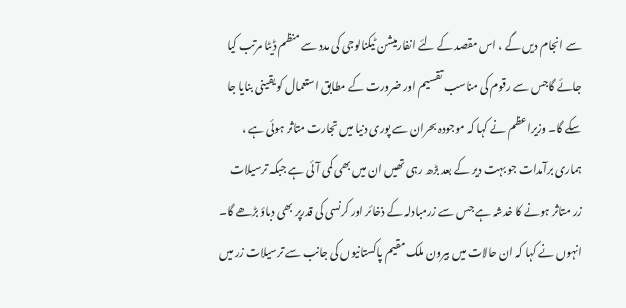سے انجام دیں گے ، اس مقصد کے لئے انفارمیشن ٹیکنالوجی کی مدد سے منظم ڈیٹا مرتب کیا جائے گاجس سے رقوم کی مناسب تقسیم اور ضرورت کے مطابق استعمال کو یقینی بنایا جا سکے گا۔ وزیراعظم نے کہا کہ موجودہ بحران سے پوری دنیا میں تجارت متاثر ہوئی ہے ، ہماری برآمدات جو بہت دیر کے بعد بڑھ رہی تھیں ان میں بھی کمی آئی ہے جبکہ ترسیلات زر متاثر ہونے کا خدشہ ہے جس سے زرمبادلہ کے ذخائر اور کرنسی کی قدرپر بھی دباؤ بڑھے گا۔ انہوں نے کہا کہ ان حالات میں بیرون ملک مقیم پاکستانیوں کی جانب سے ترسیلات زر میں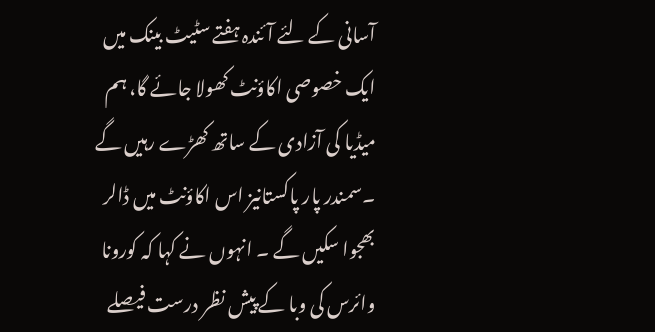آسانی کے لئے آئندہ ہفتے سٹیٹ بینک میں ایک خصوصی اکاؤنٹ کھولا جائے گا، ہم میڈیا کی آزادی کے ساتھ کھڑے رہیں گے ۔سمندر پار پاکستانیز اس اکاؤنٹ میں ڈالر بھجوا سکیں گے ۔ انہوں نے کہا کہ کورونا وائرس کی وبا کے پیش نظر درست فیصلے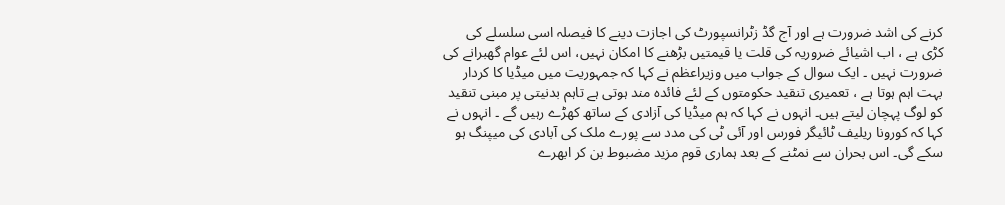کرنے کی اشد ضرورت ہے اور آج گڈ زٹرانسپورٹ کی اجازت دینے کا فیصلہ اسی سلسلے کی کڑی ہے ، اب اشیائے ضروریہ کی قلت یا قیمتیں بڑھنے کا امکان نہیں، اس لئے عوام گھبرانے کی ضرورت نہیں ۔ ایک سوال کے جواب میں وزیراعظم نے کہا کہ جمہوریت میں میڈیا کا کردار بہت اہم ہوتا ہے ، تعمیری تنقید حکومتوں کے لئے فائدہ مند ہوتی ہے تاہم بدنیتی پر مبنی تنقید کو لوگ پہچان لیتے ہیں۔ انہوں نے کہا کہ ہم میڈیا کی آزادی کے ساتھ کھڑے رہیں گے ۔ انہوں نے کہا کہ کورونا ریلیف ٹائیگر فورس اور آئی ٹی کی مدد سے پورے ملک کی آبادی کی میپنگ ہو سکے گی۔ اس بحران سے نمٹنے کے بعد ہماری قوم مزید مضبوط بن کر ابھرے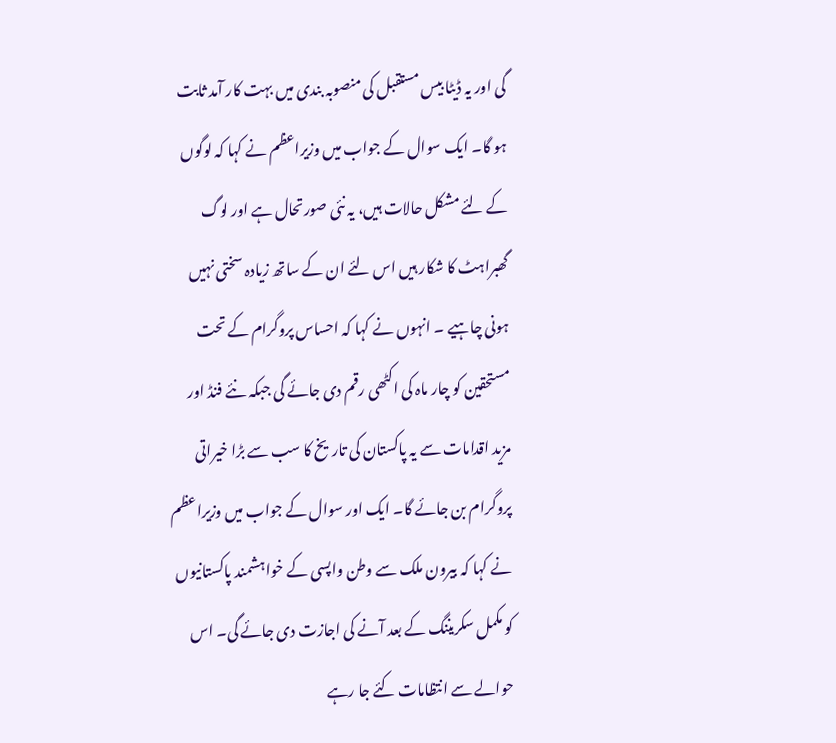گی اور یہ ڈیٹا بیس مستقبل کی منصوبہ بندی میں بہت کار آمد ثابت ہو گا۔ ایک سوال کے جواب میں وزیراعظم نے کہا کہ لوگوں کے لئے مشکل حالات ہیں، یہ نئی صورتحال ہے اور لوگ گھبراہٹ کا شکار ہیں اس لئے ان کے ساتھ زیادہ سختی نہیں ہونی چاہیے ۔ انہوں نے کہا کہ احساس پروگرام کے تحت مستحقین کو چار ماہ کی اکٹھی رقم دی جائے گی جبکہ نئے فنڈ اور مزید اقدامات سے یہ پاکستان کی تاریخ کا سب سے بڑا خیراتی پروگرام بن جائے گا۔ ایک اور سوال کے جواب میں وزیراعظم نے کہا کہ بیرون ملک سے وطن واپسی کے خواہشمند پاکستانیوں کو مکمل سکریننگ کے بعد آنے کی اجازت دی جائے گی۔ اس حوالے سے انتظامات کئے جا رہے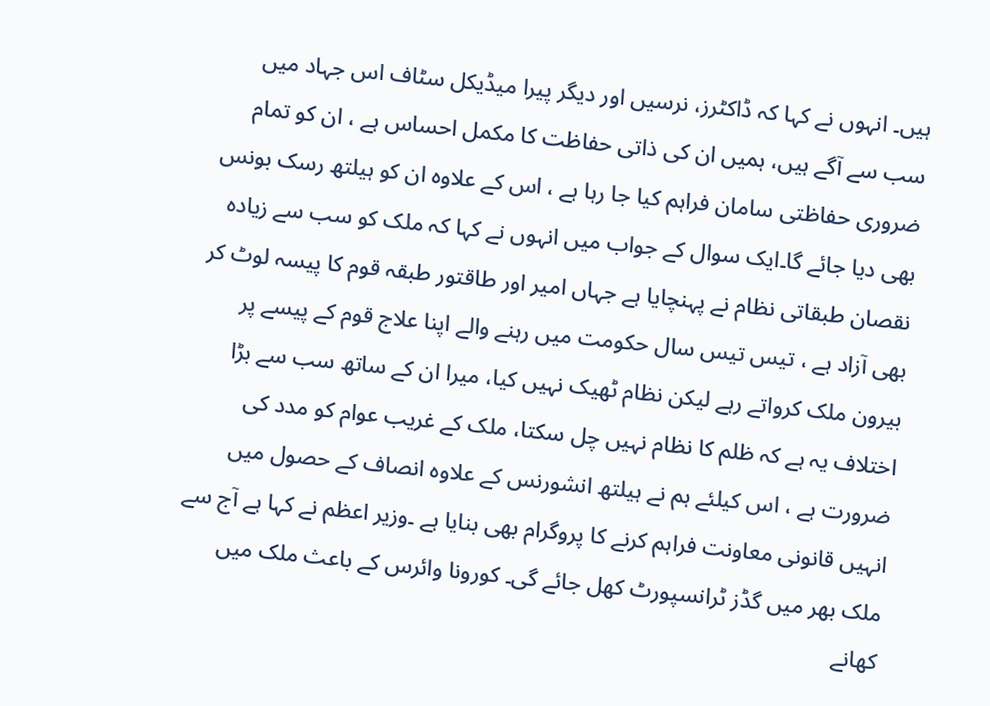ہیں۔ انہوں نے کہا کہ ڈاکٹرز، نرسیں اور دیگر پیرا میڈیکل سٹاف اس جہاد میں سب سے آگے ہیں، ہمیں ان کی ذاتی حفاظت کا مکمل احساس ہے ، ان کو تمام ضروری حفاظتی سامان فراہم کیا جا رہا ہے ، اس کے علاوہ ان کو ہیلتھ رسک بونس بھی دیا جائے گا۔ایک سوال کے جواب میں انہوں نے کہا کہ ملک کو سب سے زیادہ نقصان طبقاتی نظام نے پہنچایا ہے جہاں امیر اور طاقتور طبقہ قوم کا پیسہ لوٹ کر بھی آزاد ہے ، تیس تیس سال حکومت میں رہنے والے اپنا علاج قوم کے پیسے پر بیرون ملک کرواتے رہے لیکن نظام ٹھیک نہیں کیا، میرا ان کے ساتھ سب سے بڑا اختلاف یہ ہے کہ ظلم کا نظام نہیں چل سکتا، ملک کے غریب عوام کو مدد کی ضرورت ہے ، اس کیلئے ہم نے ہیلتھ انشورنس کے علاوہ انصاف کے حصول میں انہیں قانونی معاونت فراہم کرنے کا پروگرام بھی بنایا ہے ۔وزیر اعظم نے کہا ہے آج سے ملک بھر میں گڈز ٹرانسپورٹ کھل جائے گی۔ کورونا وائرس کے باعث ملک میں کھانے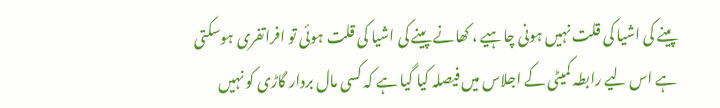پینے کی اشیا کی قلت نہیں ہونی چاہیے ، کھانے پینے کی اشیا کی قلت ہوئی تو افراتفری ہوسکتی ہے اس لیے رابطہ کمیٹی کے اجلاس میں فیصلہ کیا گیا ہے کہ کسی مال بردار گاڑی کو نہیں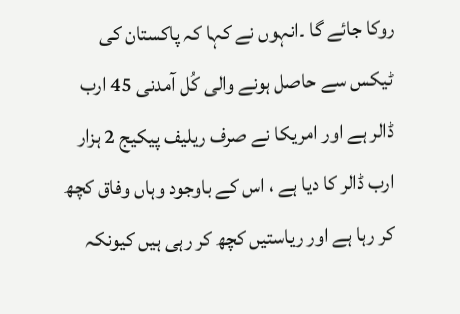روکا جائے گا ۔انہوں نے کہا کہ پاکستان کی ٹیکس سے حاصل ہونے والی کُل آمدنی 45 ارب ڈالر ہے اور امریکا نے صرف ریلیف پیکیج 2 ہزار ارب ڈالر کا دیا ہے ، اس کے باوجود وہاں وفاق کچھ کر رہا ہے اور ریاستیں کچھ کر رہی ہیں کیونکہ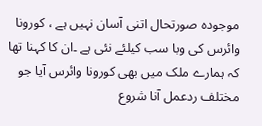موجودہ صورتحال اتنی آسان نہیں ہے ، کورونا وائرس کی وبا سب کیلئے نئی ہے ۔ان کا کہنا تھا کہ ہمارے ملک میں بھی کورونا وائرس آیا جو مختلف ردعمل آنا شروع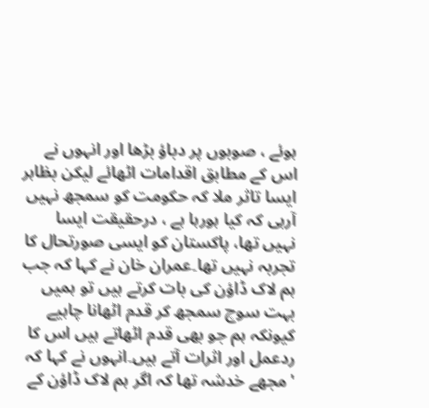ہوئے ، صوبوں پر دباؤ بڑھا اور انہوں نے اس کے مطابق اقدامات اٹھائے لیکن بظاہر ایسا تاثر ملا کہ حکومت کو سمجھ نہیں آرہی کہ کیا ہورہا ہے ، درحقیقت ایسا نہیں تھا، پاکستان کو ایسی صورتحال کا تجربہ نہیں تھا۔عمران خان نے کہا کہ جب ہم لاک ڈاؤن کی بات کرتے ہیں تو ہمیں بہت سوچ سمجھ کر قدم اٹھانا چاہیے کیونکہ ہم جو بھی قدم اٹھاتے ہیں اس کا ردعمل اور اثرات آتے ہیں۔انہوں نے کہا کہ 'مجھے خدشہ تھا کہ اگر ہم لاک ڈاؤن کے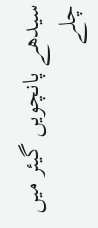سیدھے پانچویں گیئر میں چلے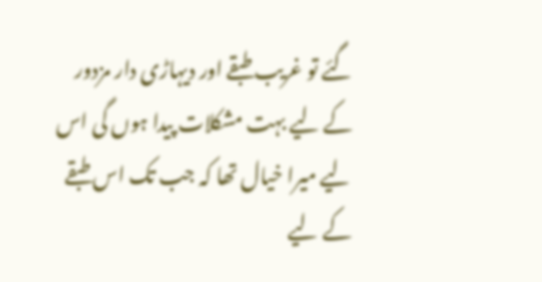گئے تو غریب طبقے اور دیہاڑی دار مزدور کے لیے بہت مشکلات پیدا ہوں گی اس لیے میرا خیال تھا کہ جب تک اس طبقے کے لیے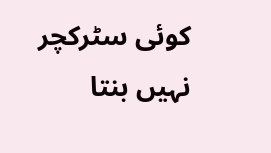کوئی سٹرکچر نہیں بنتا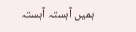ہمیں آہستہ آہستہ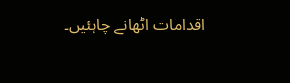اقدامات اٹھانے چاہئیں۔